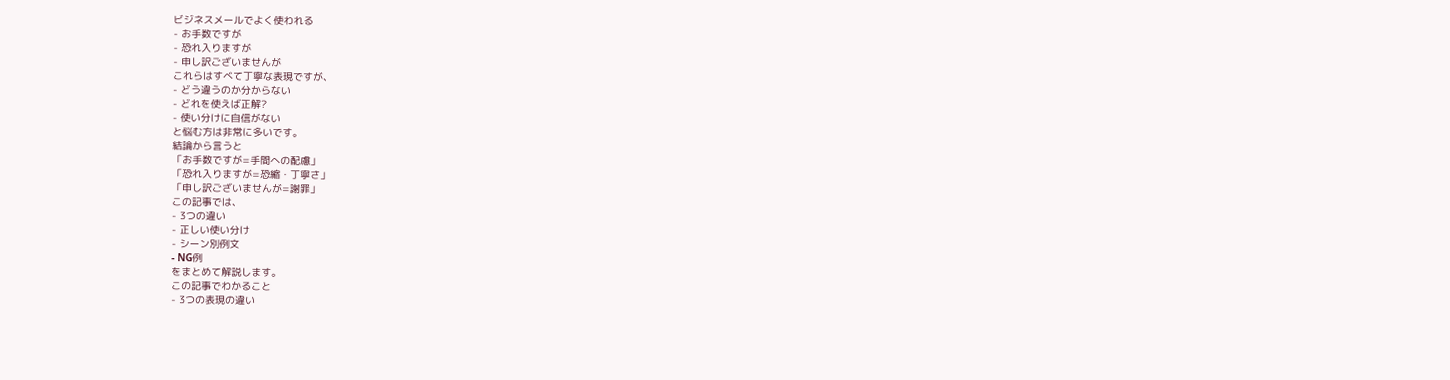ビジネスメールでよく使われる
- お手数ですが
- 恐れ入りますが
- 申し訳ございませんが
これらはすべて丁寧な表現ですが、
- どう違うのか分からない
- どれを使えば正解?
- 使い分けに自信がない
と悩む方は非常に多いです。
結論から言うと
「お手数ですが=手間への配慮」
「恐れ入りますが=恐縮・丁寧さ」
「申し訳ございませんが=謝罪」
この記事では、
- 3つの違い
- 正しい使い分け
- シーン別例文
- NG例
をまとめて解説します。
この記事でわかること
- 3つの表現の違い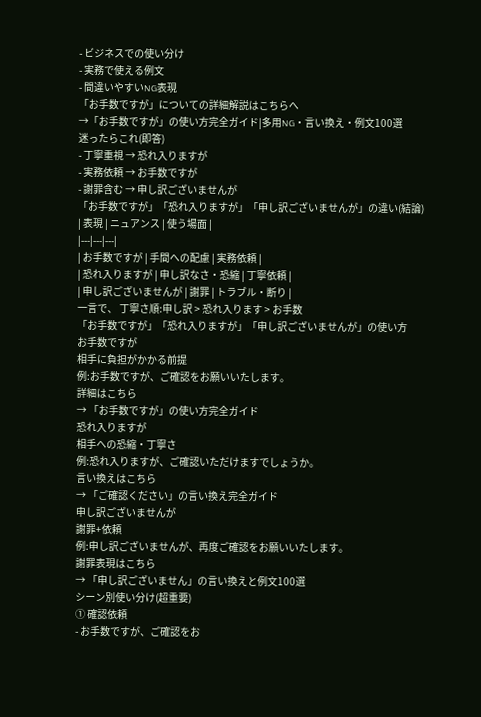- ビジネスでの使い分け
- 実務で使える例文
- 間違いやすいNG表現
「お手数ですが」についての詳細解説はこちらへ
→「お手数ですが」の使い方完全ガイド|多用NG・言い換え・例文100選
迷ったらこれ(即答)
- 丁寧重視 → 恐れ入りますが
- 実務依頼 → お手数ですが
- 謝罪含む → 申し訳ございませんが
「お手数ですが」「恐れ入りますが」「申し訳ございませんが」の違い(結論)
| 表現 | ニュアンス | 使う場面 |
|---|---|---|
| お手数ですが | 手間への配慮 | 実務依頼 |
| 恐れ入りますが | 申し訳なさ・恐縮 | 丁寧依頼 |
| 申し訳ございませんが | 謝罪 | トラブル・断り |
一言で、 丁寧さ順:申し訳 > 恐れ入ります > お手数
「お手数ですが」「恐れ入りますが」「申し訳ございませんが」の使い方
お手数ですが
相手に負担がかかる前提
例:お手数ですが、ご確認をお願いいたします。
詳細はこちら
→ 「お手数ですが」の使い方完全ガイド
恐れ入りますが
相手への恐縮・丁寧さ
例:恐れ入りますが、ご確認いただけますでしょうか。
言い換えはこちら
→ 「ご確認ください」の言い換え完全ガイド
申し訳ございませんが
謝罪+依頼
例:申し訳ございませんが、再度ご確認をお願いいたします。
謝罪表現はこちら
→ 「申し訳ございません」の言い換えと例文100選
シーン別使い分け(超重要)
① 確認依頼
- お手数ですが、ご確認をお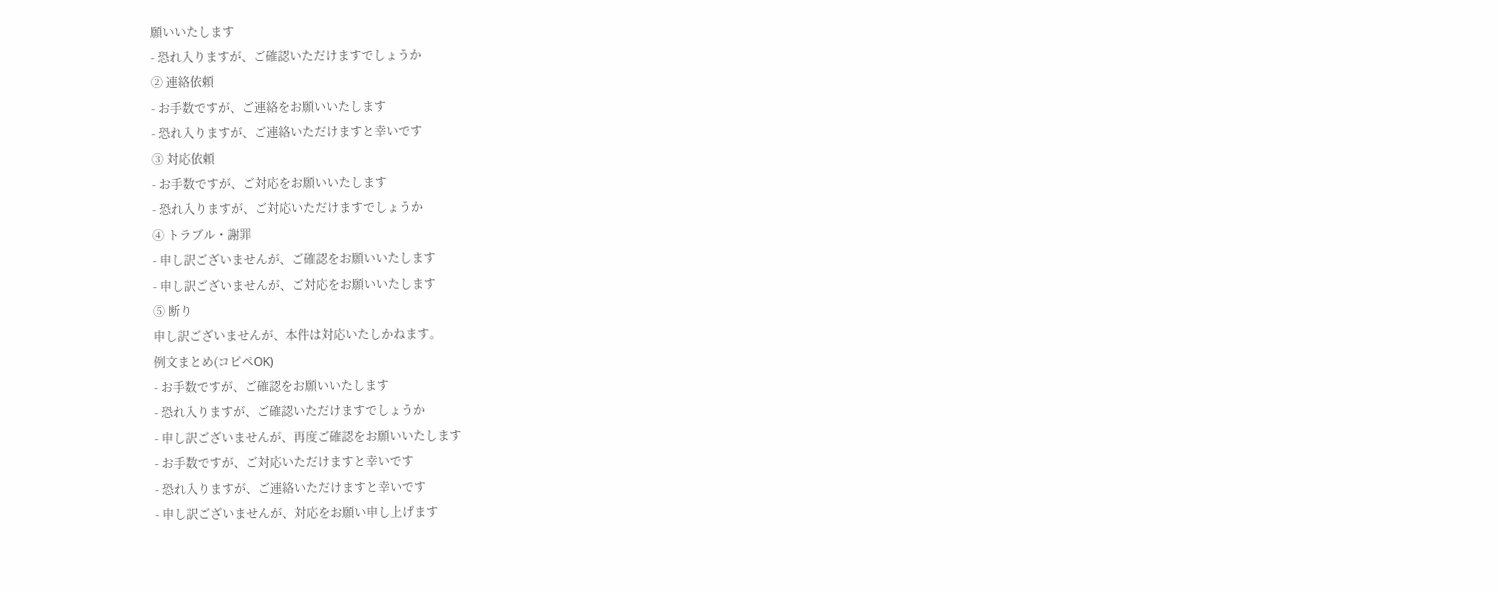願いいたします
- 恐れ入りますが、ご確認いただけますでしょうか
② 連絡依頼
- お手数ですが、ご連絡をお願いいたします
- 恐れ入りますが、ご連絡いただけますと幸いです
③ 対応依頼
- お手数ですが、ご対応をお願いいたします
- 恐れ入りますが、ご対応いただけますでしょうか
④ トラブル・謝罪
- 申し訳ございませんが、ご確認をお願いいたします
- 申し訳ございませんが、ご対応をお願いいたします
⑤ 断り
申し訳ございませんが、本件は対応いたしかねます。
例文まとめ(コピペOK)
- お手数ですが、ご確認をお願いいたします
- 恐れ入りますが、ご確認いただけますでしょうか
- 申し訳ございませんが、再度ご確認をお願いいたします
- お手数ですが、ご対応いただけますと幸いです
- 恐れ入りますが、ご連絡いただけますと幸いです
- 申し訳ございませんが、対応をお願い申し上げます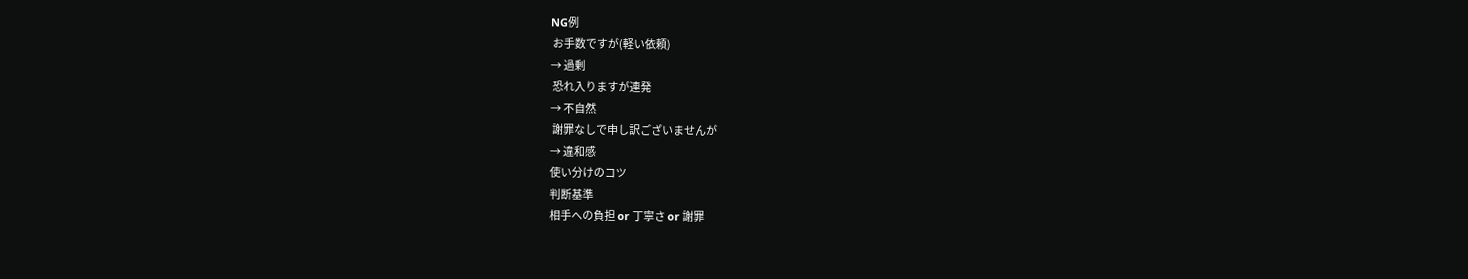NG例
 お手数ですが(軽い依頼)
→ 過剰
 恐れ入りますが連発
→ 不自然
 謝罪なしで申し訳ございませんが
→ 違和感
使い分けのコツ
判断基準
相手への負担 or 丁寧さ or 謝罪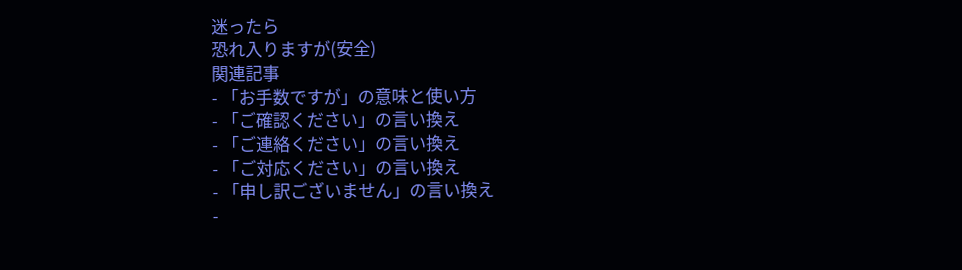迷ったら
恐れ入りますが(安全)
関連記事
- 「お手数ですが」の意味と使い方
- 「ご確認ください」の言い換え
- 「ご連絡ください」の言い換え
- 「ご対応ください」の言い換え
- 「申し訳ございません」の言い換え
-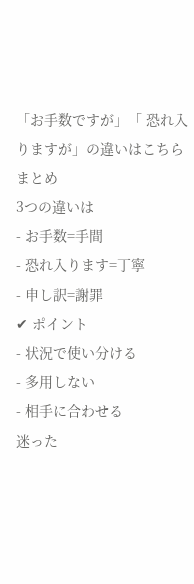「お手数ですが」「 恐れ入りますが」の違いはこちら
まとめ
3つの違いは
- お手数=手間
- 恐れ入ります=丁寧
- 申し訳=謝罪
✔ ポイント
- 状況で使い分ける
- 多用しない
- 相手に合わせる
迷った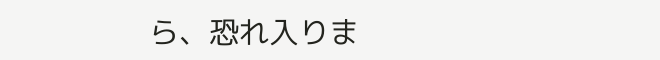ら、恐れ入りま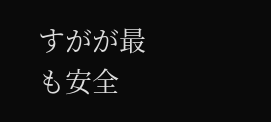すがが最も安全